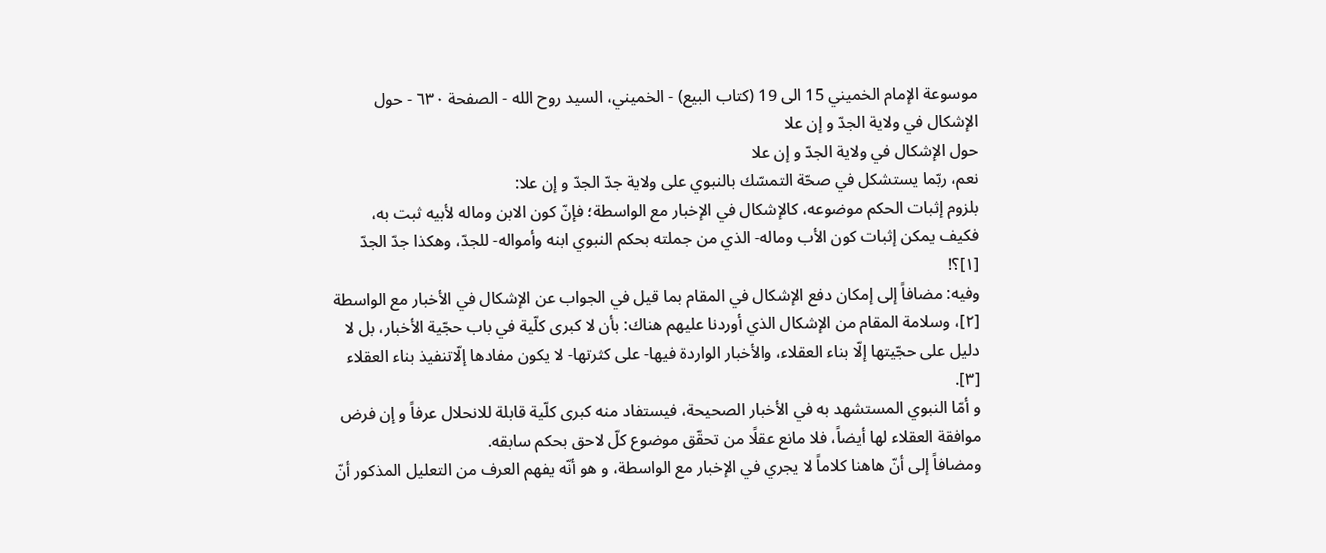موسوعة الإمام الخميني 15 الى 19 (كتاب البيع) - الخميني، السيد روح الله - الصفحة ٦٣٠ - حول الإشكال في ولاية الجدّ و إن علا
حول الإشكال في ولاية الجدّ و إن علا
نعم، ربّما يستشكل في صحّة التمسّك بالنبوي على ولاية جدّ الجدّ و إن علا:
بلزوم إثبات الحكم موضوعه، كالإشكال في الإخبار مع الواسطة؛ فإنّ كون الابن وماله لأبيه ثبت به، فكيف يمكن إثبات كون الأب وماله- الذي من جملته بحكم النبوي ابنه وأمواله- للجدّ، وهكذا جدّ الجدّ [١]؟!
وفيه: مضافاً إلى إمكان دفع الإشكال في المقام بما قيل في الجواب عن الإشكال في الأخبار مع الواسطة [٢]، وسلامة المقام من الإشكال الذي أوردنا عليهم هناك: بأن لا كبرى كلّية في باب حجّية الأخبار، بل لا دليل على حجّيتها إلّا بناء العقلاء، والأخبار الواردة فيها- على كثرتها- لا يكون مفادها إلّاتنفيذ بناء العقلاء [٣].
و أمّا النبوي المستشهد به في الأخبار الصحيحة، فيستفاد منه كبرى كلّية قابلة للانحلال عرفاً و إن فرض موافقة العقلاء لها أيضاً، فلا مانع عقلًا من تحقّق موضوع كلّ لاحق بحكم سابقه.
ومضافاً إلى أنّ هاهنا كلاماً لا يجري في الإخبار مع الواسطة، و هو أنّه يفهم العرف من التعليل المذكور أنّ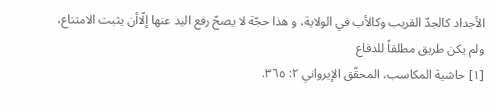الأجداد كالجدّ القريب وكالأب في الولاية، و هذا حجّة لا يصحّ رفع اليد عنها إلّاأن يثبت الامتناع، ولم يكن طريق مطلقاً للدفاع
[١] حاشية المكاسب، المحقّق الإيرواني ٢: ٣٦٥.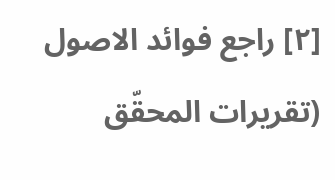[٢] راجع فوائد الاصول (تقريرات المحقّق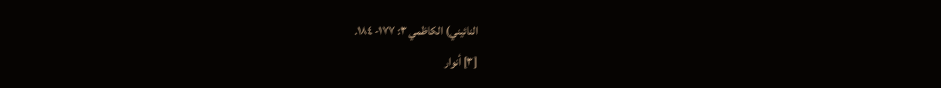النائيني) الكاظمي ٣: ١٧٧- ١٨٤.
[٣] أنوار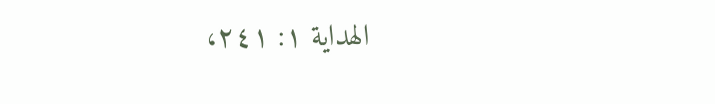الهداية ١: ٢٤١،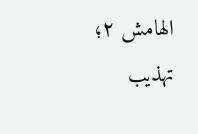الهامش ٢؛ تهذيب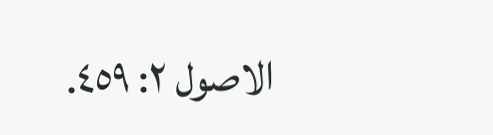الاصول ٢: ٤٥٩.